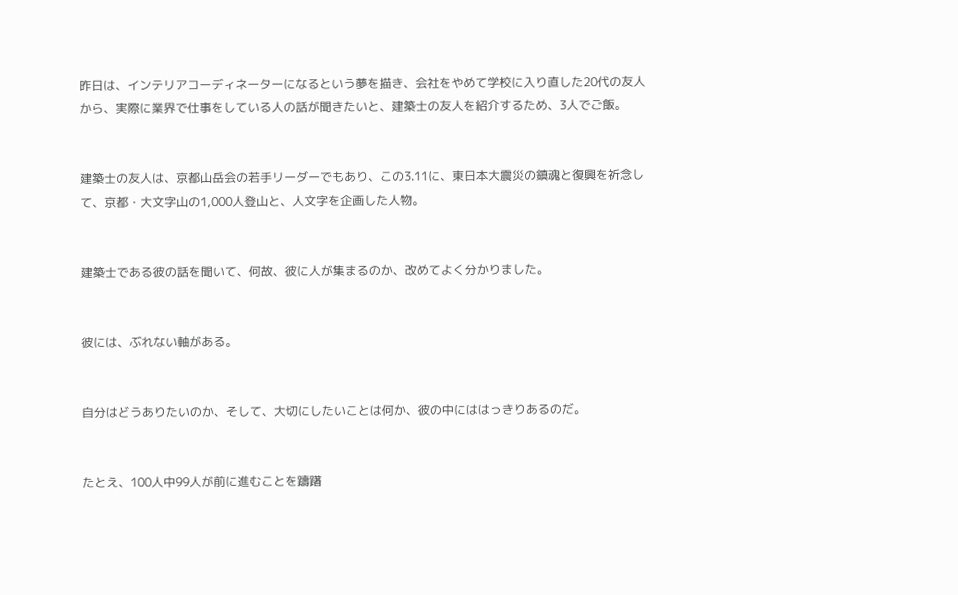昨日は、インテリアコーディネーターになるという夢を描き、会社をやめて学校に入り直した20代の友人から、実際に業界で仕事をしている人の話が聞きたいと、建築士の友人を紹介するため、3人でご飯。


建築士の友人は、京都山岳会の若手リーダーでもあり、この3.11に、東日本大震災の鎮魂と復興を祈念して、京都・大文字山の1,000人登山と、人文字を企画した人物。


建築士である彼の話を聞いて、何故、彼に人が集まるのか、改めてよく分かりました。


彼には、ぶれない軸がある。


自分はどうありたいのか、そして、大切にしたいことは何か、彼の中にははっきりあるのだ。


たとえ、100人中99人が前に進むことを躊躇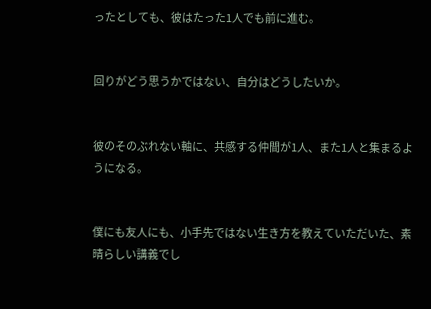ったとしても、彼はたった1人でも前に進む。


回りがどう思うかではない、自分はどうしたいか。


彼のそのぶれない軸に、共感する仲間が1人、また1人と集まるようになる。


僕にも友人にも、小手先ではない生き方を教えていただいた、素晴らしい講義でし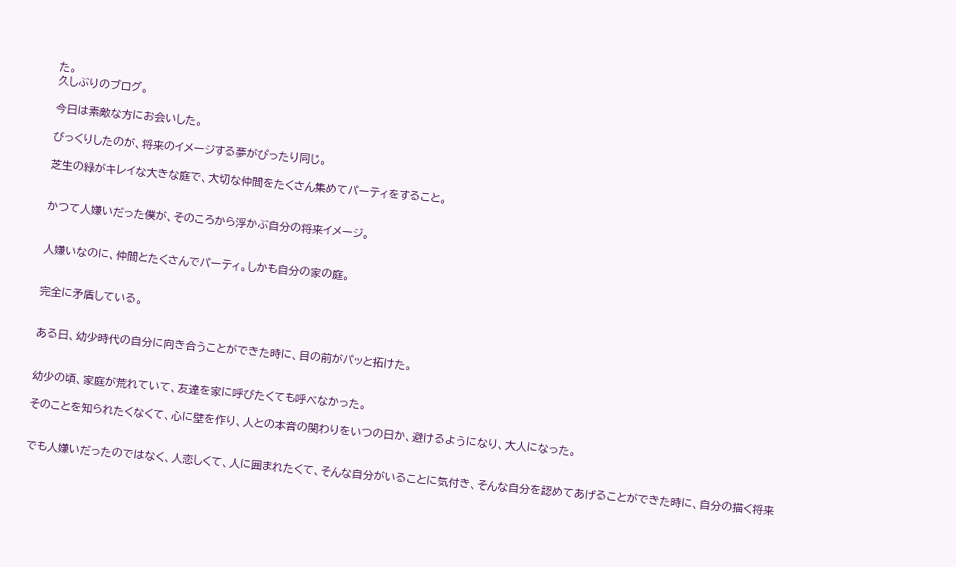た。
久しぶりのブログ。

今日は素敵な方にお会いした。

びっくりしたのが、将来のイメージする夢がぴったり同じ。

芝生の緑がキレイな大きな庭で、大切な仲間をたくさん集めてパーティをすること。


かつて人嫌いだった僕が、そのころから浮かぶ自分の将来イメージ。


人嫌いなのに、仲間とたくさんでパーティ。しかも自分の家の庭。


完全に矛盾している。


ある日、幼少時代の自分に向き合うことができた時に、目の前がパッと拓けた。


幼少の頃、家庭が荒れていて、友達を家に呼びたくても呼べなかった。

そのことを知られたくなくて、心に壁を作り、人との本音の関わりをいつの日か、避けるようになり、大人になった。


でも人嫌いだったのではなく、人恋しくて、人に囲まれたくて、そんな自分がいることに気付き、そんな自分を認めてあげることができた時に、自分の描く将来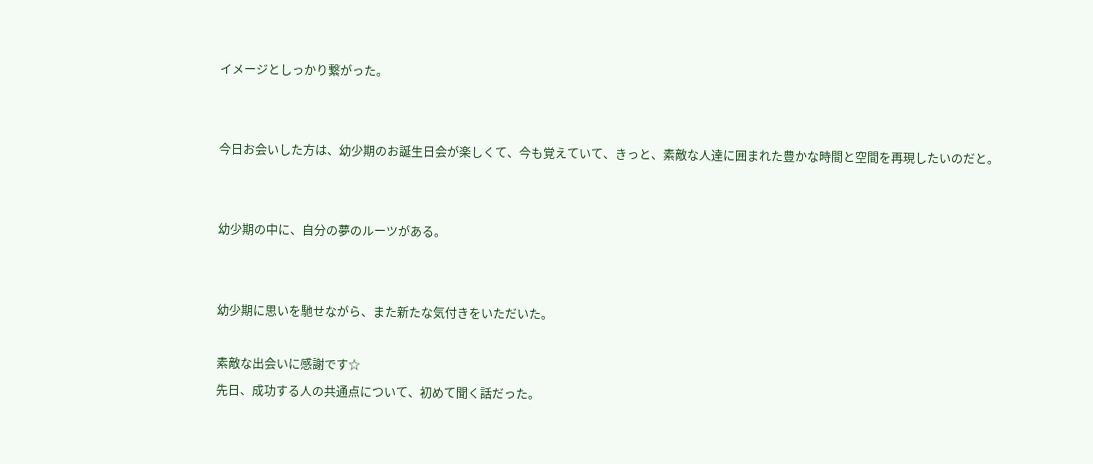イメージとしっかり繋がった。


今日お会いした方は、幼少期のお誕生日会が楽しくて、今も覚えていて、きっと、素敵な人達に囲まれた豊かな時間と空間を再現したいのだと。


幼少期の中に、自分の夢のルーツがある。


幼少期に思いを馳せながら、また新たな気付きをいただいた。

素敵な出会いに感謝です☆
先日、成功する人の共通点について、初めて聞く話だった。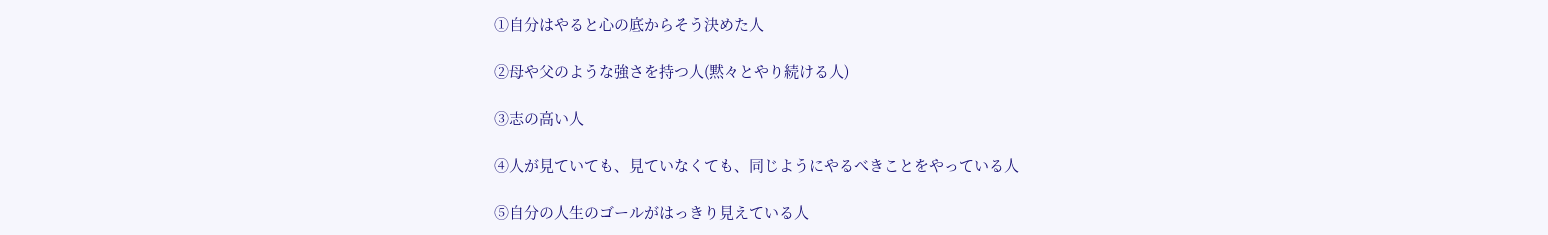①自分はやると心の底からそう決めた人

②母や父のような強さを持つ人(黙々とやり続ける人)

③志の高い人

④人が見ていても、見ていなくても、同じようにやるべきことをやっている人

⑤自分の人生のゴールがはっきり見えている人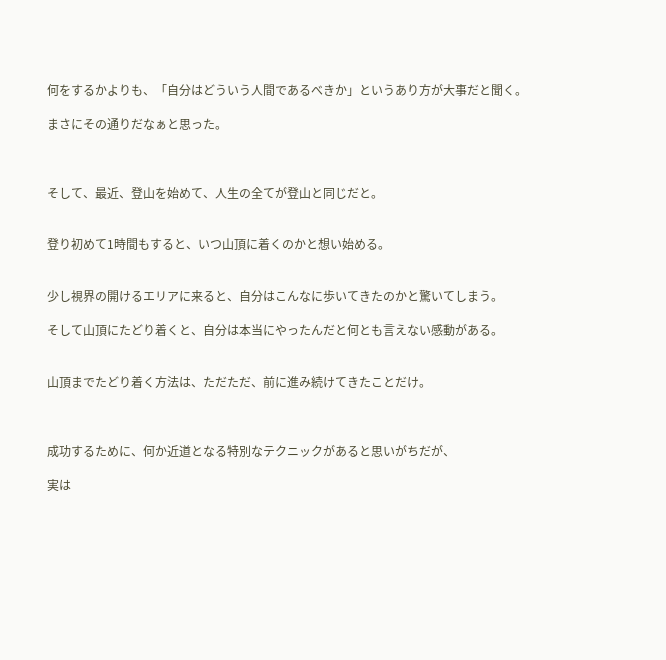何をするかよりも、「自分はどういう人間であるべきか」というあり方が大事だと聞く。

まさにその通りだなぁと思った。



そして、最近、登山を始めて、人生の全てが登山と同じだと。


登り初めて1時間もすると、いつ山頂に着くのかと想い始める。


少し視界の開けるエリアに来ると、自分はこんなに歩いてきたのかと驚いてしまう。

そして山頂にたどり着くと、自分は本当にやったんだと何とも言えない感動がある。


山頂までたどり着く方法は、ただただ、前に進み続けてきたことだけ。



成功するために、何か近道となる特別なテクニックがあると思いがちだが、

実は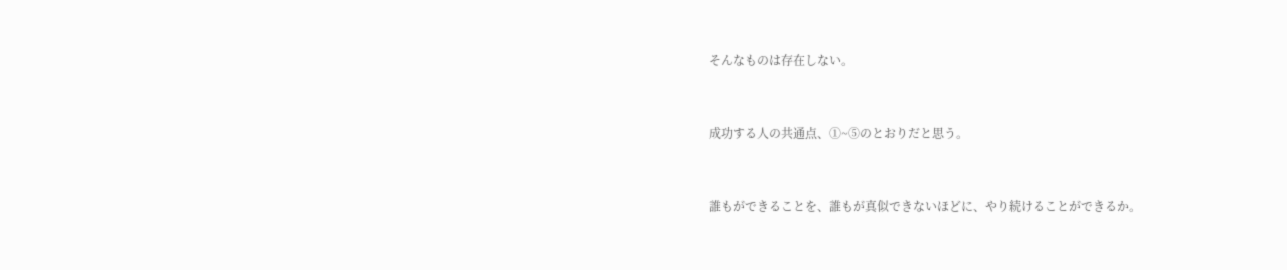そんなものは存在しない。


成功する人の共通点、①~⑤のとおりだと思う。


誰もができることを、誰もが真似できないほどに、やり続けることができるか。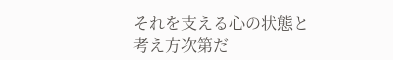それを支える心の状態と考え方次第だ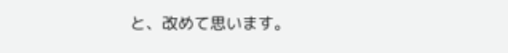と、改めて思います。